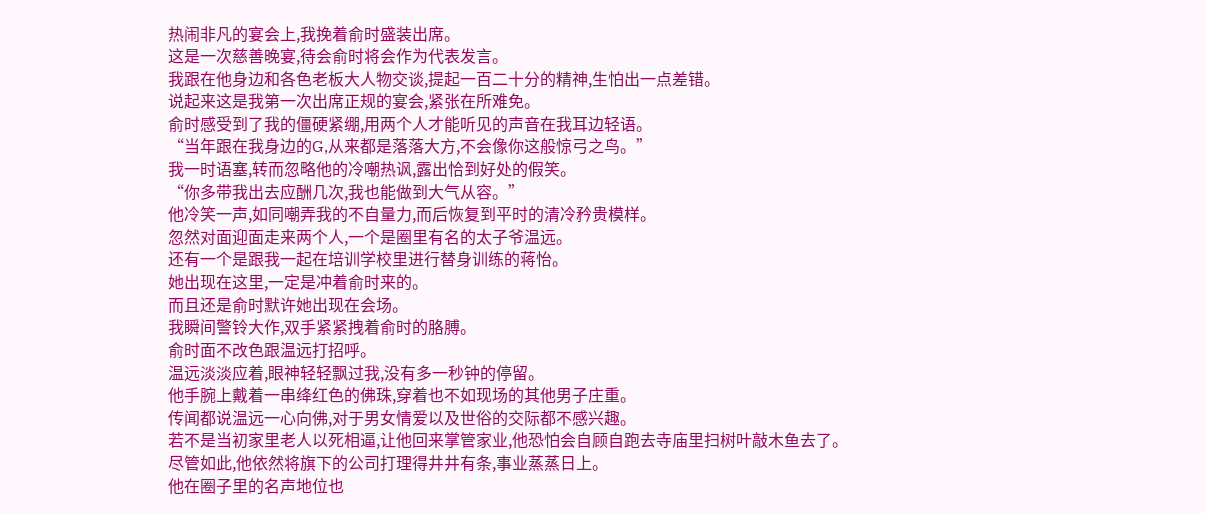热闹非凡的宴会上,我挽着俞时盛装出席。
这是一次慈善晚宴,待会俞时将会作为代表发言。
我跟在他身边和各色老板大人物交谈,提起一百二十分的精神,生怕出一点差错。
说起来这是我第一次出席正规的宴会,紧张在所难免。
俞时感受到了我的僵硬紧绷,用两个人才能听见的声音在我耳边轻语。
“当年跟在我身边的G,从来都是落落大方,不会像你这般惊弓之鸟。”
我一时语塞,转而忽略他的冷嘲热讽,露出恰到好处的假笑。
“你多带我出去应酬几次,我也能做到大气从容。”
他冷笑一声,如同嘲弄我的不自量力,而后恢复到平时的清冷矜贵模样。
忽然对面迎面走来两个人,一个是圈里有名的太子爷温远。
还有一个是跟我一起在培训学校里进行替身训练的蒋怡。
她出现在这里,一定是冲着俞时来的。
而且还是俞时默许她出现在会场。
我瞬间警铃大作,双手紧紧拽着俞时的胳膊。
俞时面不改色跟温远打招呼。
温远淡淡应着,眼神轻轻飘过我,没有多一秒钟的停留。
他手腕上戴着一串绛红色的佛珠,穿着也不如现场的其他男子庄重。
传闻都说温远一心向佛,对于男女情爱以及世俗的交际都不感兴趣。
若不是当初家里老人以死相逼,让他回来掌管家业,他恐怕会自顾自跑去寺庙里扫树叶敲木鱼去了。
尽管如此,他依然将旗下的公司打理得井井有条,事业蒸蒸日上。
他在圈子里的名声地位也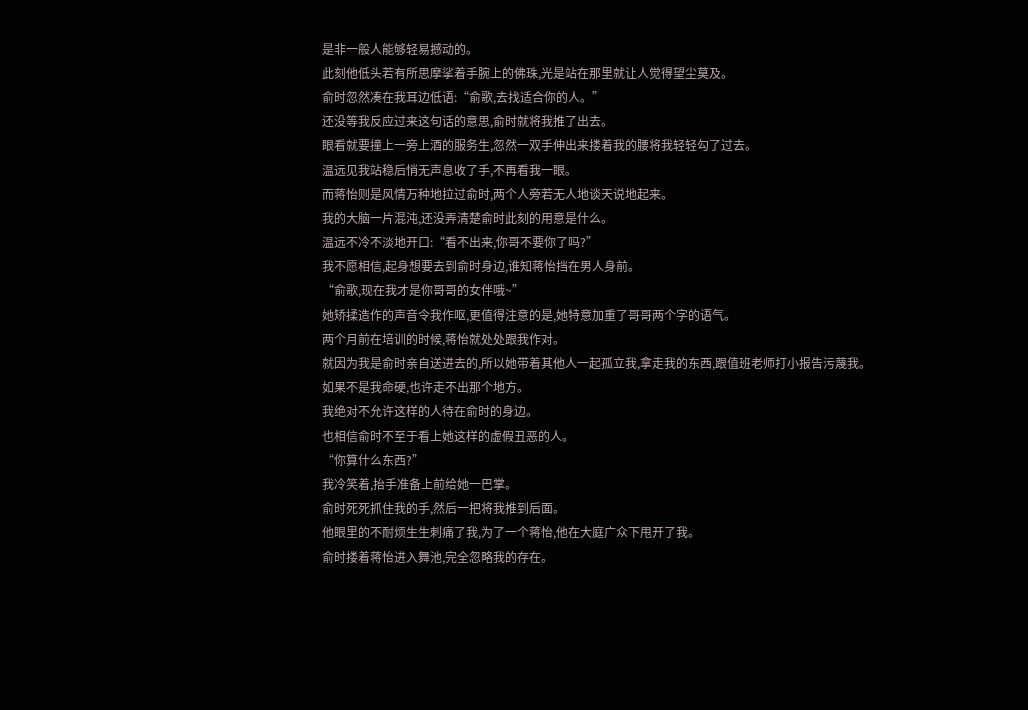是非一般人能够轻易撼动的。
此刻他低头若有所思摩挲着手腕上的佛珠,光是站在那里就让人觉得望尘莫及。
俞时忽然凑在我耳边低语:“俞歌,去找适合你的人。”
还没等我反应过来这句话的意思,俞时就将我推了出去。
眼看就要撞上一旁上酒的服务生,忽然一双手伸出来搂着我的腰将我轻轻勾了过去。
温远见我站稳后悄无声息收了手,不再看我一眼。
而蒋怡则是风情万种地拉过俞时,两个人旁若无人地谈天说地起来。
我的大脑一片混沌,还没弄清楚俞时此刻的用意是什么。
温远不冷不淡地开口:“看不出来,你哥不要你了吗?”
我不愿相信,起身想要去到俞时身边,谁知蒋怡挡在男人身前。
“俞歌,现在我才是你哥哥的女伴哦~”
她矫揉造作的声音令我作呕,更值得注意的是,她特意加重了哥哥两个字的语气。
两个月前在培训的时候,蒋怡就处处跟我作对。
就因为我是俞时亲自送进去的,所以她带着其他人一起孤立我,拿走我的东西,跟值班老师打小报告污蔑我。
如果不是我命硬,也许走不出那个地方。
我绝对不允许这样的人待在俞时的身边。
也相信俞时不至于看上她这样的虚假丑恶的人。
“你算什么东西?”
我冷笑着,抬手准备上前给她一巴掌。
俞时死死抓住我的手,然后一把将我推到后面。
他眼里的不耐烦生生刺痛了我,为了一个蒋怡,他在大庭广众下甩开了我。
俞时搂着蒋怡进入舞池,完全忽略我的存在。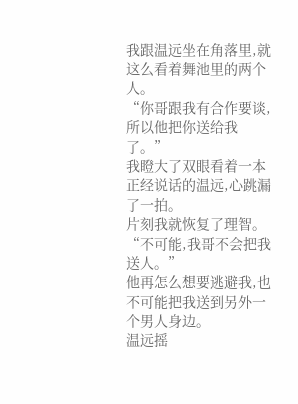我跟温远坐在角落里,就这么看着舞池里的两个人。
“你哥跟我有合作要谈,所以他把你送给我了。”
我瞪大了双眼看着一本正经说话的温远,心跳漏了一拍。
片刻我就恢复了理智。
“不可能,我哥不会把我送人。”
他再怎么想要逃避我,也不可能把我送到另外一个男人身边。
温远摇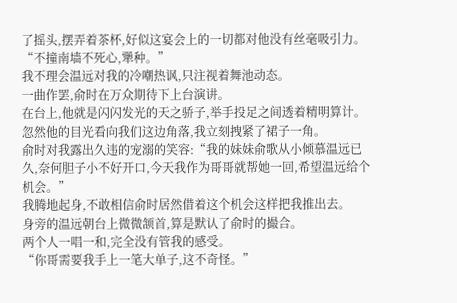了摇头,摆弄着茶杯,好似这宴会上的一切都对他没有丝毫吸引力。
“不撞南墙不死心,犟种。”
我不理会温远对我的冷嘲热讽,只注视着舞池动态。
一曲作罢,俞时在万众期待下上台演讲。
在台上,他就是闪闪发光的天之骄子,举手投足之间透着精明算计。
忽然他的目光看向我们这边角落,我立刻拽紧了裙子一角。
俞时对我露出久违的宠溺的笑容:“我的妹妹俞歌从小倾慕温远已久,奈何胆子小不好开口,今天我作为哥哥就帮她一回,希望温远给个机会。”
我腾地起身,不敢相信俞时居然借着这个机会这样把我推出去。
身旁的温远朝台上微微颔首,算是默认了俞时的撮合。
两个人一唱一和,完全没有管我的感受。
“你哥需要我手上一笔大单子,这不奇怪。”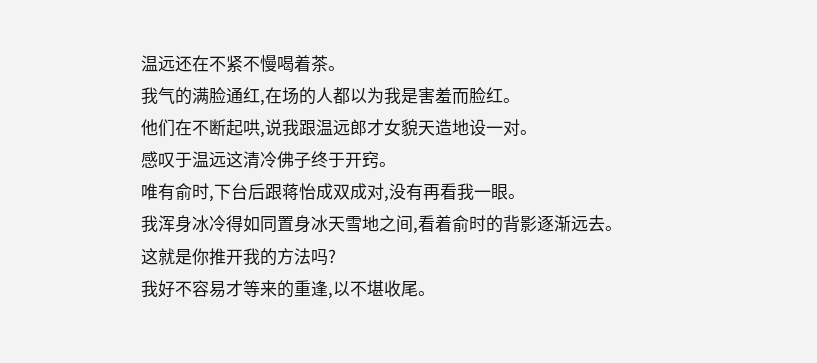温远还在不紧不慢喝着茶。
我气的满脸通红,在场的人都以为我是害羞而脸红。
他们在不断起哄,说我跟温远郎才女貌天造地设一对。
感叹于温远这清冷佛子终于开窍。
唯有俞时,下台后跟蒋怡成双成对,没有再看我一眼。
我浑身冰冷得如同置身冰天雪地之间,看着俞时的背影逐渐远去。
这就是你推开我的方法吗?
我好不容易才等来的重逢,以不堪收尾。